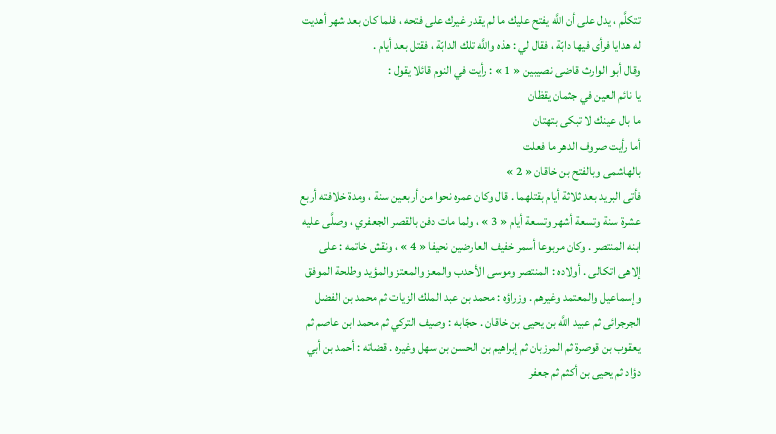تتكلَّم ، يدل على أن اللَّه يفتح عليك ما لم يقدر غيرك على فتحه ، فلما كان بعد شهر أهديت له هدايا فرأى فيها دابّة ، فقال لي : هذه واللَّه تلك الدابّة ، فقتل بعد أيام .
وقال أبو الوارث قاضى نصيبين « 1 » : رأيت في النوم قائلا يقول :
يا نائم العين في جثمان يقظان
ما بال عينك لا تبكى بتهتان
أما رأيت صروف الدهر ما فعلت
بالهاشمى وبالفتح بن خاقان « 2 »
فأتى البريد بعد ثلاثة أيام بقتلهما . قال وكان عمره نحوا من أربعين سنة ، ومدة خلافته أربع عشرة سنة وتسعة أشهر وتسعة أيام « 3 » ، ولما مات دفن بالقصر الجعفري ، وصلَّى عليه ابنه المنتصر . وكان مربوعا أسمر خفيف العارضين نحيفا « 4 » ، ونقش خاتمه : على إلاهى اتكالى . أولاده : المنتصر وموسى الأحدب والمعز والمعتز والمؤيد وطلحة الموفق وإسماعيل والمعتمد وغيرهم . وزراؤه : محمد بن عبد الملك الزيات ثم محمد بن الفضل الجرجرائى ثم عبيد اللَّه بن يحيى بن خاقان . حجّابه : وصيف التركي ثم محمد ابن عاصم ثم يعقوب بن قوصرة ثم المرزبان ثم إبراهيم بن الحسن بن سهل وغيره . قضاته : أحمد بن أبي دؤاد ثم يحيى بن أكثم ثم جعفر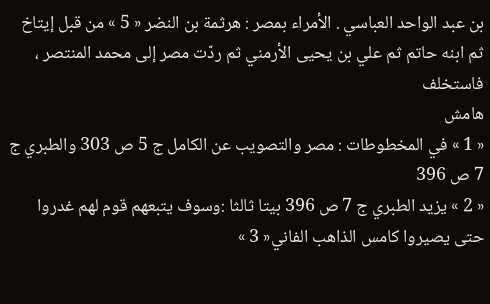بن عبد الواحد العباسي . الأمراء بمصر : هرثمة بن النضر « 5 » من قبل إيتاخ ثم ابنه حاتم ثم علي بن يحيى الأرمني ثم ردّت مصر إلى محمد المنتصر ، فاستخلف
هامش
« 1 » في المخطوطات : مصر والتصويب عن الكامل ج 5 ص 303 والطبري ج 7 ص 396
« 2 » يزيد الطبري ج 7 ص 396 بيتا ثالثا :وسوف يتبعهم قوم لهم غدروا
حتى يصيروا كامس الذاهب الفاني« 3 »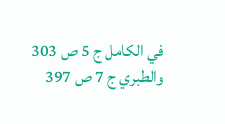في الكامل ج 5 ص 303 والطبري ج 7 ص 397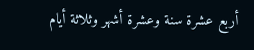أربع عشرة سنة وعشرة أشهر وثلاثة أيام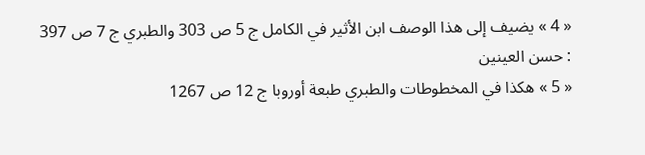« 4 » يضيف إلى هذا الوصف ابن الأثير في الكامل ج 5 ص 303 والطبري ج 7 ص 397 : حسن العينين
« 5 » هكذا في المخطوطات والطبري طبعة أوروبا ج 12 ص 1267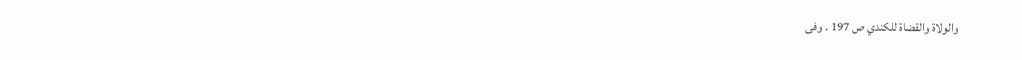والولاة والقضاة للكندي ص 197 . وفى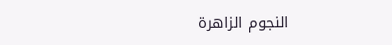النجوم الزاهرة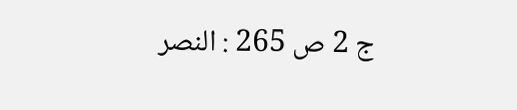ج 2 ص 265 : النصر